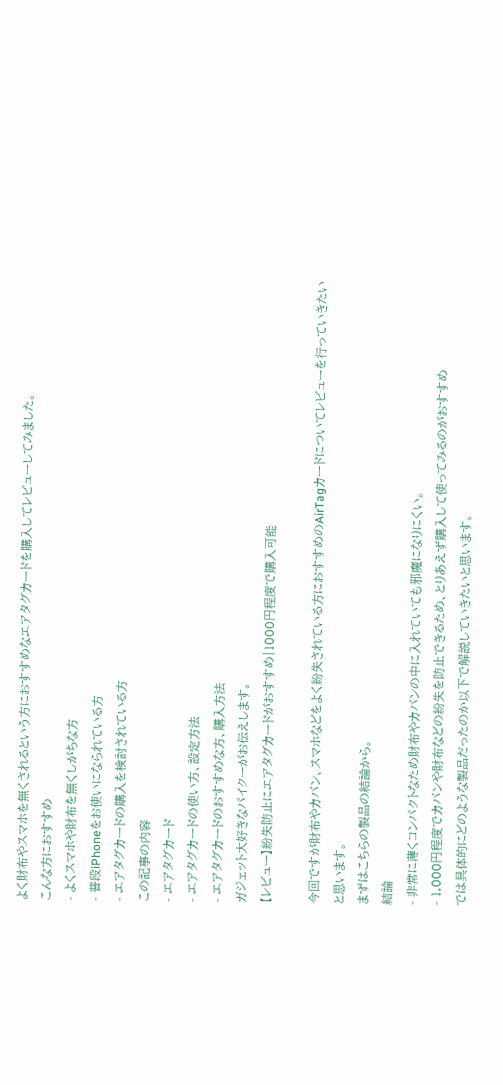よく財布やスマホを無くされるという方におすすめなエアタグカードを購入してレビューしてみました。
こんな方におすすめ
- よくスマホや財布を無くしがちな方
- 普段iPhoneをお使いになられている方
- エアタグカードの購入を検討されている方
この記事の内容
- エアタグカード
- エアタグカードの使い方、設定方法
- エアタグカードのおすすめな方、購入方法
ガジェット大好きなパイクーがお伝えします。
【レビュー】紛失防止にエアタグカードがおすすめ|1000円程度で購入可能

今回ですが財布やカバン、スマホなどをよく紛失されている方におすすめのAirTagカードについてレビューを行っていきたいと思います。
まずはこちらの製品の結論から。
結論
- 非常に薄くコンパクトなため財布やカバンの中に入れていても邪魔になりにくい。
- 1,000円程度でカバンや財布などの紛失を防止できるため、とりあえず購入して使ってみるのがおすすめ
では具体的にどのような製品だったのか以下で解説していきたいと思います。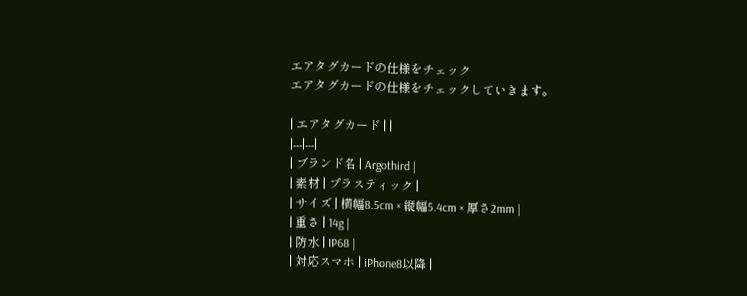エアタグカードの仕様をチェック
エアタグカードの仕様をチェックしていきます。

| エアタグカード | |
|---|---|
| ブランド名 | Argothird |
| 素材 | プラスティック |
| サイズ | 横幅8.5cm × 縦幅5.4cm × 厚さ2mm |
| 重さ | 14g |
| 防水 | IP68 |
| 対応スマホ | iPhone8以降 |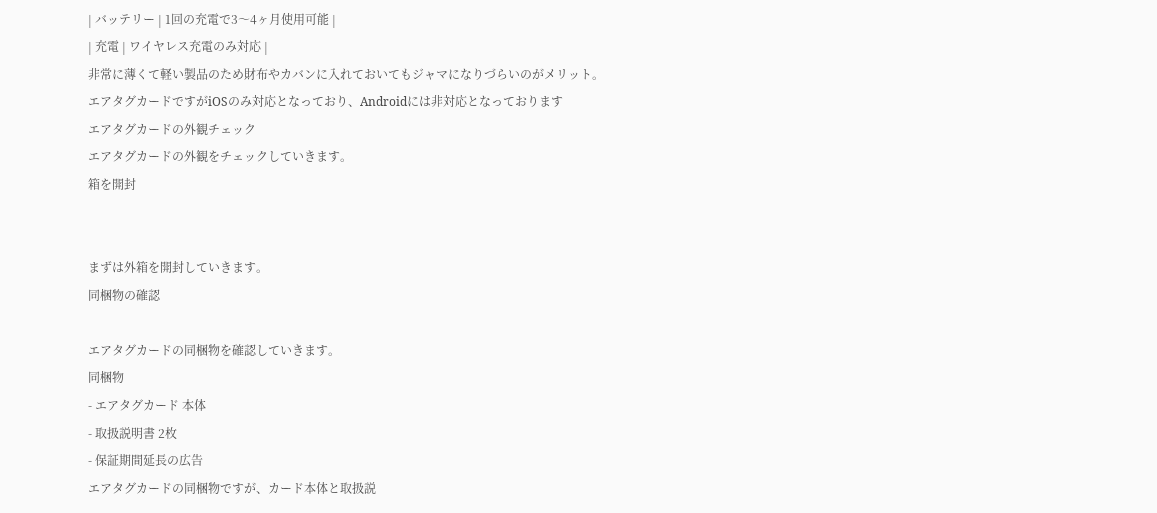| バッテリー | 1回の充電で3〜4ヶ月使用可能 |
| 充電 | ワイヤレス充電のみ対応 |
非常に薄くて軽い製品のため財布やカバンに入れておいてもジャマになりづらいのがメリット。
エアタグカードですがiOSのみ対応となっており、Androidには非対応となっております
エアタグカードの外観チェック
エアタグカードの外観をチェックしていきます。
箱を開封


まずは外箱を開封していきます。
同梱物の確認

エアタグカードの同梱物を確認していきます。
同梱物
- エアタグカード 本体
- 取扱説明書 2枚
- 保証期間延長の広告
エアタグカードの同梱物ですが、カード本体と取扱説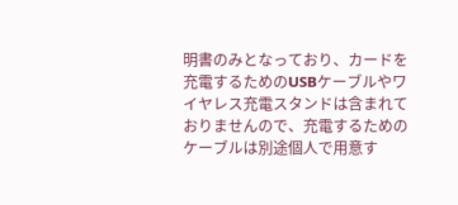明書のみとなっており、カードを充電するためのUSBケーブルやワイヤレス充電スタンドは含まれておりませんので、充電するためのケーブルは別途個人で用意す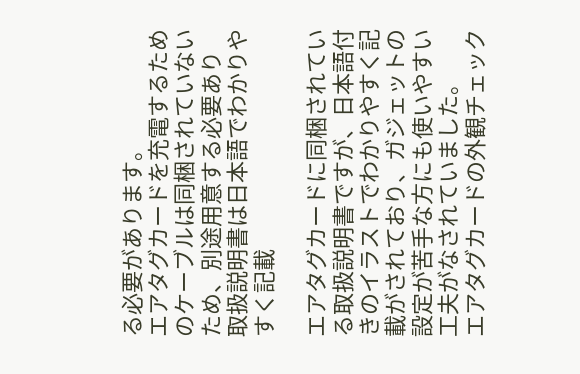る必要があります。
エアタグカードを充電するためのケーブルは同梱されていないため、別途用意する必要あり
取扱説明書は日本語でわかりやすく記載

エアタグカードに同梱されている取扱説明書ですが、日本語付きのイラストでわかりやすく記載がされており、ガジェットの設定が苦手な方にも使いやすい工夫がなされていました。
エアタグカードの外観チェック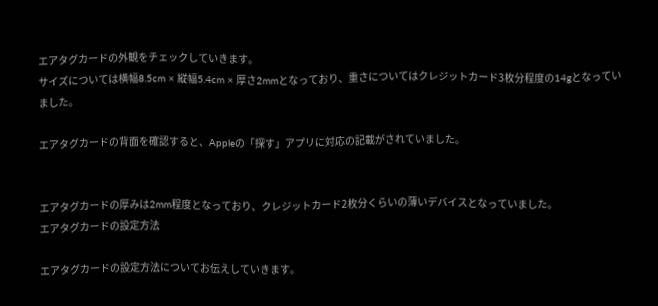エアタグカードの外観をチェックしていきます。
サイズについては横幅8.5cm × 縦幅5.4cm × 厚さ2mmとなっており、重さについてはクレジットカード3枚分程度の14gとなっていました。

エアタグカードの背面を確認すると、Appleの「探す」アプリに対応の記載がされていました。


エアタグカードの厚みは2mm程度となっており、クレジットカード2枚分くらいの薄いデバイスとなっていました。
エアタグカードの設定方法

エアタグカードの設定方法についてお伝えしていきます。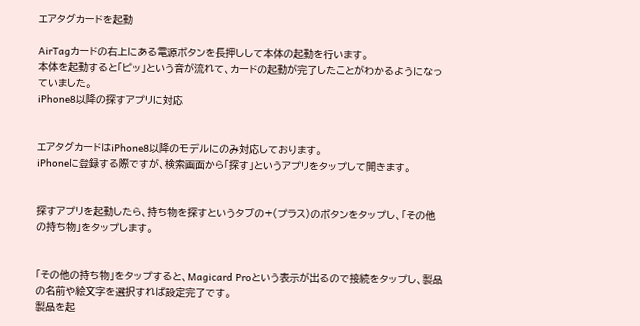エアタグカードを起動

AirTagカードの右上にある電源ボタンを長押しして本体の起動を行います。
本体を起動すると「ピッ」という音が流れて、カードの起動が完了したことがわかるようになっていました。
iPhone8以降の探すアプリに対応


エアタグカードはiPhone8以降のモデルにのみ対応しております。
iPhoneに登録する際ですが、検索画面から「探す」というアプリをタップして開きます。


探すアプリを起動したら、持ち物を探すというタブの+(プラス)のボタンをタップし、「その他の持ち物」をタップします。


「その他の持ち物」をタップすると、Magicard Proという表示が出るので接続をタップし、製品の名前や絵文字を選択すれば設定完了です。
製品を起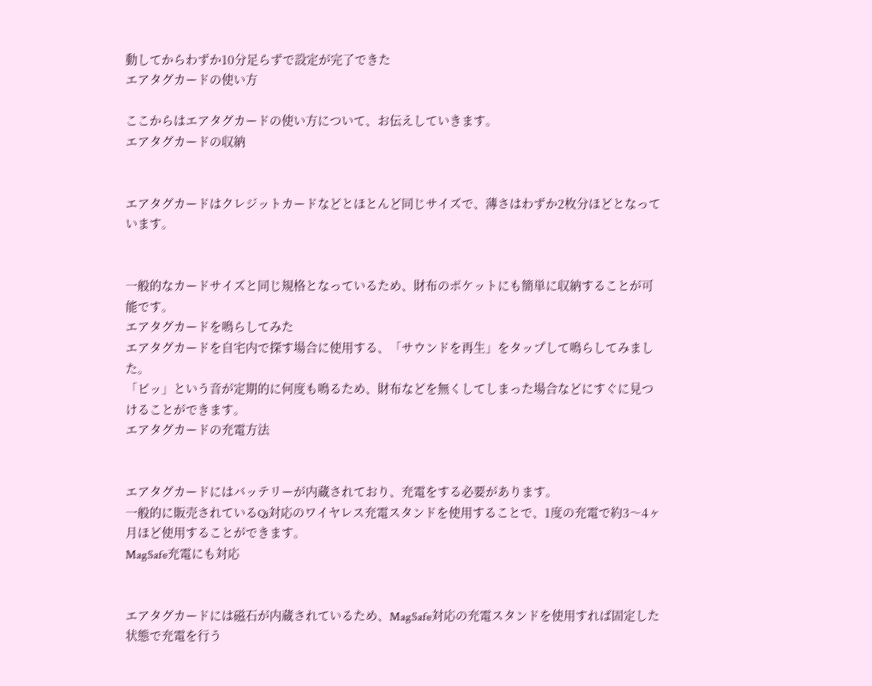動してからわずか10分足らずで設定が完了できた
エアタグカードの使い方

ここからはエアタグカードの使い方について、お伝えしていきます。
エアタグカードの収納


エアタグカードはクレジットカードなどとほとんど同じサイズで、薄さはわずか2枚分ほどとなっています。


一般的なカードサイズと同じ規格となっているため、財布のポケットにも簡単に収納することが可能です。
エアタグカードを鳴らしてみた
エアタグカードを自宅内で探す場合に使用する、「サウンドを再生」をタップして鳴らしてみました。
「ピッ」という音が定期的に何度も鳴るため、財布などを無くしてしまった場合などにすぐに見つけることができます。
エアタグカードの充電方法


エアタグカードにはバッテリーが内蔵されており、充電をする必要があります。
一般的に販売されているQi対応のワイヤレス充電スタンドを使用することで、1度の充電で約3〜4ヶ月ほど使用することができます。
MagSafe充電にも対応


エアタグカードには磁石が内蔵されているため、MagSafe対応の充電スタンドを使用すれば固定した状態で充電を行う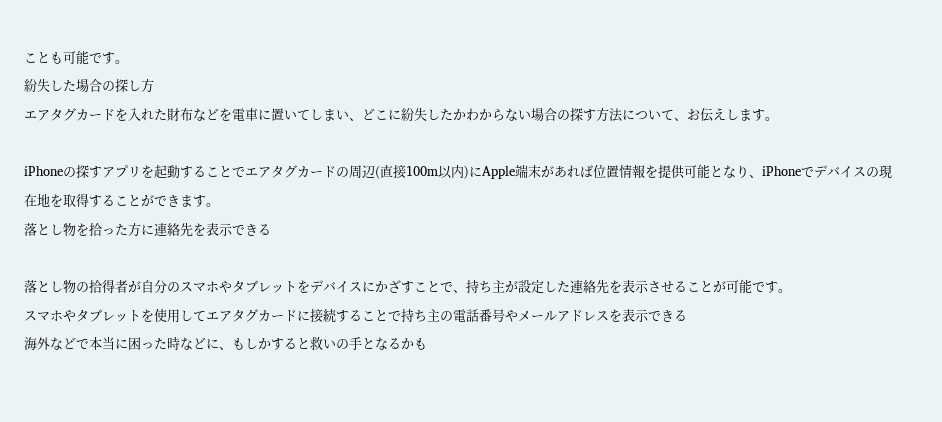ことも可能です。
紛失した場合の探し方
エアタグカードを入れた財布などを電車に置いてしまい、どこに紛失したかわからない場合の探す方法について、お伝えします。

iPhoneの探すアプリを起動することでエアタグカードの周辺(直接100m以内)にApple端末があれば位置情報を提供可能となり、iPhoneでデバイスの現在地を取得することができます。
落とし物を拾った方に連絡先を表示できる

落とし物の拾得者が自分のスマホやタブレットをデバイスにかざすことで、持ち主が設定した連絡先を表示させることが可能です。
スマホやタブレットを使用してエアタグカードに接続することで持ち主の電話番号やメールアドレスを表示できる
海外などで本当に困った時などに、もしかすると救いの手となるかも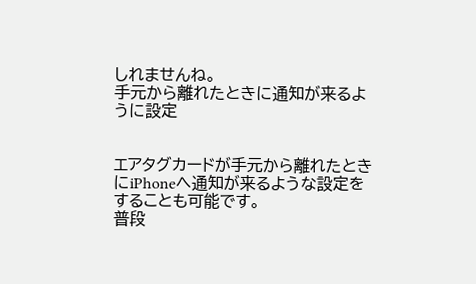しれませんね。
手元から離れたときに通知が来るように設定


エアタグカードが手元から離れたときにiPhoneへ通知が来るような設定をすることも可能です。
普段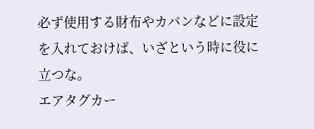必ず使用する財布やカバンなどに設定を入れておけば、いざという時に役に立つな。
エアタグカー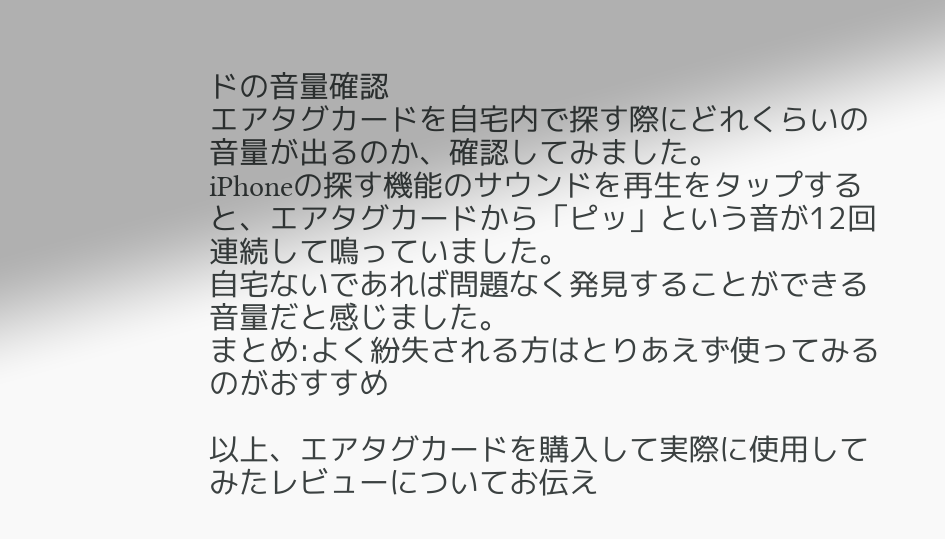ドの音量確認
エアタグカードを自宅内で探す際にどれくらいの音量が出るのか、確認してみました。
iPhoneの探す機能のサウンドを再生をタップすると、エアタグカードから「ピッ」という音が12回連続して鳴っていました。
自宅ないであれば問題なく発見することができる音量だと感じました。
まとめ:よく紛失される方はとりあえず使ってみるのがおすすめ

以上、エアタグカードを購入して実際に使用してみたレビューについてお伝え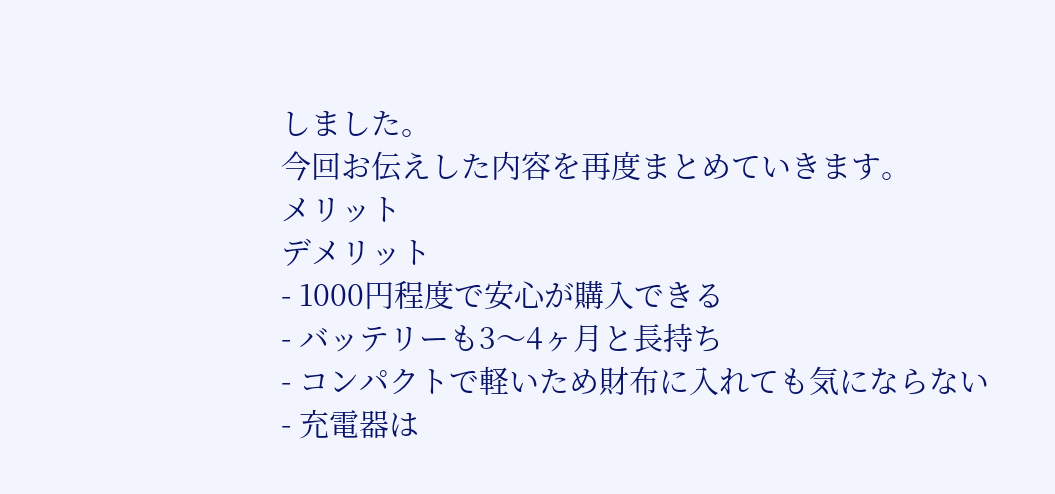しました。
今回お伝えした内容を再度まとめていきます。
メリット
デメリット
- 1000円程度で安心が購入できる
- バッテリーも3〜4ヶ月と長持ち
- コンパクトで軽いため財布に入れても気にならない
- 充電器は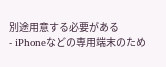別途用意する必要がある
- iPhoneなどの専用端末のため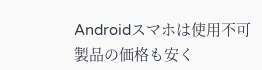Androidスマホは使用不可
製品の価格も安く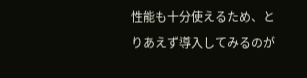性能も十分使えるため、とりあえず導入してみるのが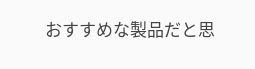おすすめな製品だと思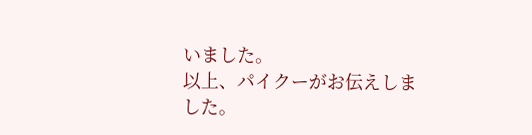いました。
以上、パイクーがお伝えしました。